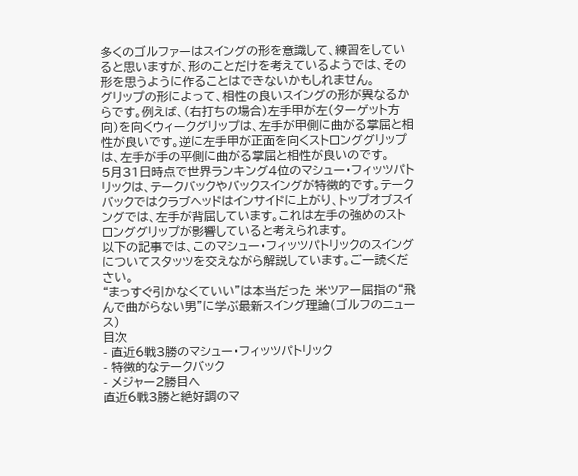多くのゴルファーはスイングの形を意識して、練習をしていると思いますが、形のことだけを考えているようでは、その形を思うように作ることはできないかもしれません。
グリップの形によって、相性の良いスイングの形が異なるからです。例えば、(右打ちの場合)左手甲が左(ターゲット方向)を向くウィークグリップは、左手が甲側に曲がる掌屈と相性が良いです。逆に左手甲が正面を向くストロンググリップは、左手が手の平側に曲がる掌屈と相性が良いのです。
5月31日時点で世界ランキング4位のマシュー・フィッツパトリックは、テークバックやバックスイングが特徴的です。テークバックではクラブヘッドはインサイドに上がり、トップオブスイングでは、左手が背屈しています。これは左手の強めのストロンググリップが影響していると考えられます。
以下の記事では、このマシュー・フィッツパトリックのスイングについてスタッツを交えながら解説しています。ご一読ください。
“まっすぐ引かなくていい”は本当だった 米ツアー屈指の“飛んで曲がらない男”に学ぶ最新スイング理論(ゴルフのニュース)
目次
- 直近6戦3勝のマシュー・フィッツパトリック
- 特徴的なテークバック
- メジャー2勝目へ
直近6戦3勝と絶好調のマ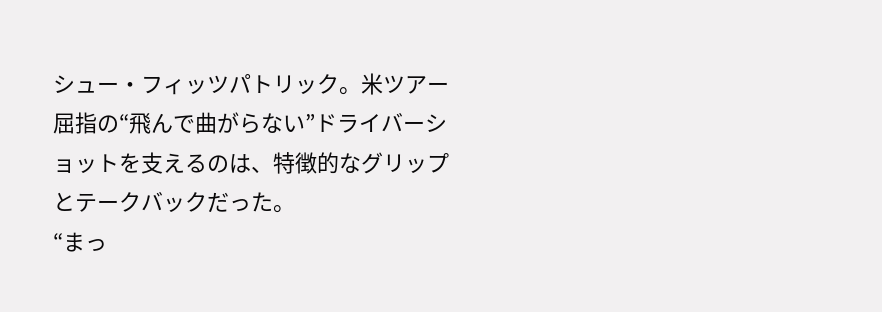シュー・フィッツパトリック。米ツアー屈指の“飛んで曲がらない”ドライバーショットを支えるのは、特徴的なグリップとテークバックだった。
“まっ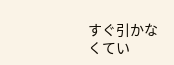すぐ引かなくてい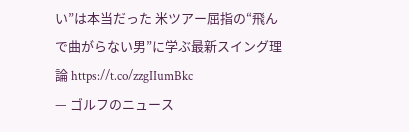い”は本当だった 米ツアー屈指の“飛んで曲がらない男”に学ぶ最新スイング理論 https://t.co/zzgIIumBkc
— ゴルフのニュース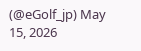(@eGolf_jp) May 15, 2026